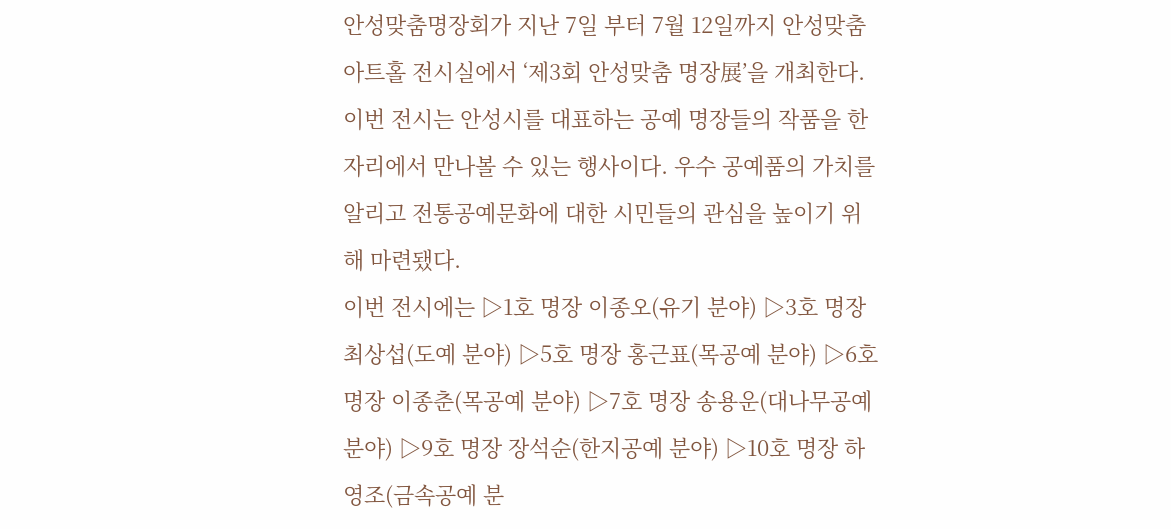안성맞춤명장회가 지난 7일 부터 7월 12일까지 안성맞춤 아트홀 전시실에서 ‘제3회 안성맞춤 명장展’을 개최한다.
이번 전시는 안성시를 대표하는 공예 명장들의 작품을 한자리에서 만나볼 수 있는 행사이다. 우수 공예품의 가치를 알리고 전통공예문화에 대한 시민들의 관심을 높이기 위해 마련됐다.
이번 전시에는 ▷1호 명장 이종오(유기 분야) ▷3호 명장 최상섭(도예 분야) ▷5호 명장 홍근표(목공예 분야) ▷6호 명장 이종춘(목공예 분야) ▷7호 명장 송용운(대나무공예 분야) ▷9호 명장 장석순(한지공예 분야) ▷10호 명장 하영조(금속공예 분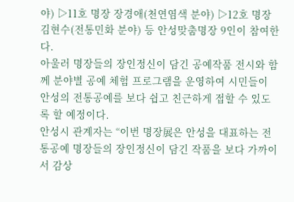야) ▷11호 명장 장경애(천연염색 분야) ▷12호 명장 김현수(전통민화 분야) 등 안성맞춤명장 9인이 참여한다.
아울러 명장들의 장인정신이 담긴 공예작품 전시와 함께 분야별 공예 체험 프로그램을 운영하여 시민들이 안성의 전통공예를 보다 쉽고 친근하게 접할 수 있도록 할 예정이다.
안성시 관계자는 “이번 명장展은 안성을 대표하는 전통공예 명장들의 장인정신이 담긴 작품을 보다 가까이서 감상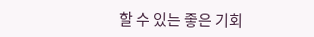할 수 있는 좋은 기회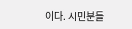이다. 시민분들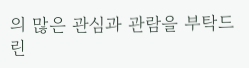의 많은 관심과 관람을 부탁드린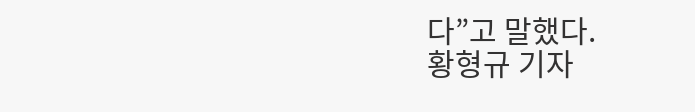다”고 말했다.
황형규 기자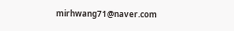mirhwang71@naver.com